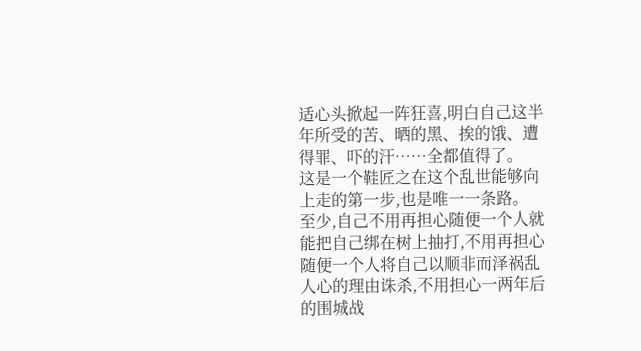适心头掀起一阵狂喜,明白自己这半年所受的苦、晒的黑、挨的饿、遭得罪、吓的汗……全都值得了。
这是一个鞋匠之在这个乱世能够向上走的第一步,也是唯一一条路。
至少,自己不用再担心随便一个人就能把自己绑在树上抽打,不用再担心随便一个人将自己以顺非而泽祸乱人心的理由诛杀,不用担心一两年后的围城战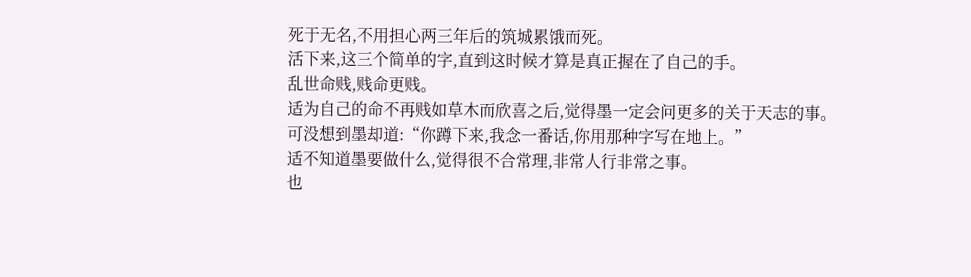死于无名,不用担心两三年后的筑城累饿而死。
活下来,这三个简单的字,直到这时候才算是真正握在了自己的手。
乱世命贱,贱命更贱。
适为自己的命不再贱如草木而欣喜之后,觉得墨一定会问更多的关于天志的事。
可没想到墨却道:“你蹲下来,我念一番话,你用那种字写在地上。”
适不知道墨要做什么,觉得很不合常理,非常人行非常之事。
也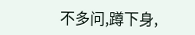不多问,蹲下身,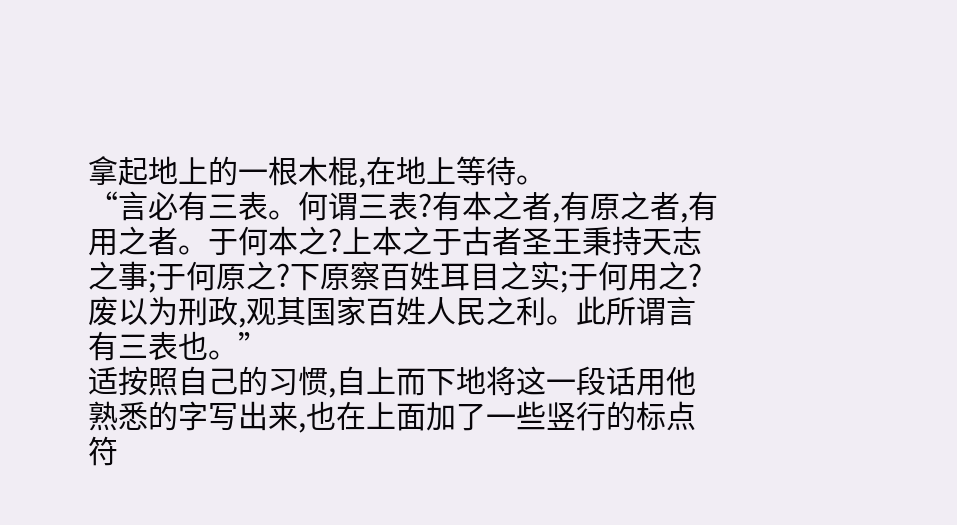拿起地上的一根木棍,在地上等待。
“言必有三表。何谓三表?有本之者,有原之者,有用之者。于何本之?上本之于古者圣王秉持天志之事;于何原之?下原察百姓耳目之实;于何用之?废以为刑政,观其国家百姓人民之利。此所谓言有三表也。”
适按照自己的习惯,自上而下地将这一段话用他熟悉的字写出来,也在上面加了一些竖行的标点符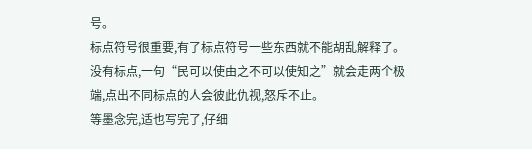号。
标点符号很重要,有了标点符号一些东西就不能胡乱解释了。
没有标点,一句“民可以使由之不可以使知之”就会走两个极端,点出不同标点的人会彼此仇视,怒斥不止。
等墨念完,适也写完了,仔细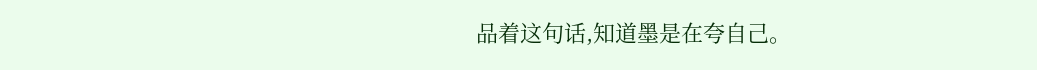品着这句话,知道墨是在夸自己。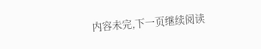内容未完,下一页继续阅读